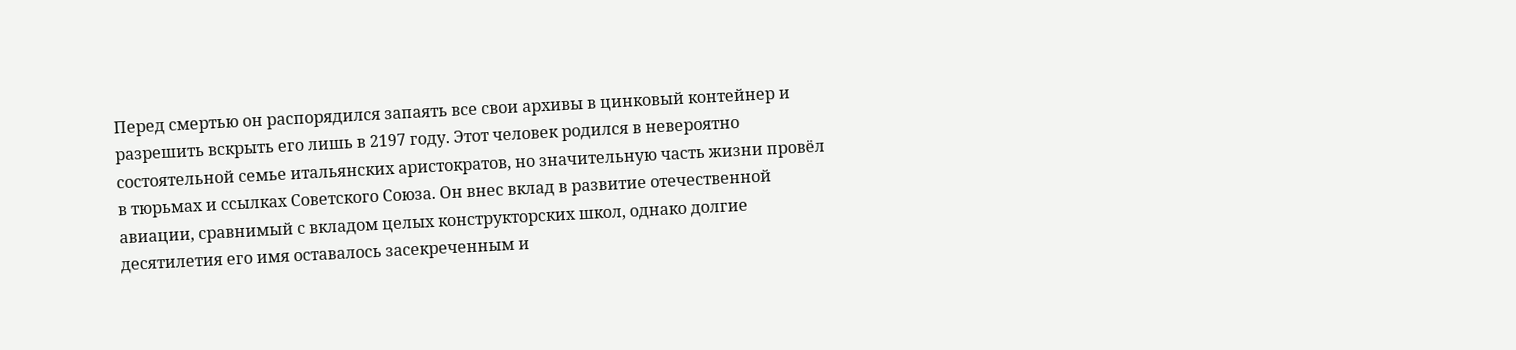Перед смертью он распорядился запаять все свои архивы в цинковый контейнер и разрешить вскрыть его лишь в 2197 году. Этот человек родился в невероятно состоятельной семье итальянских аристократов, но значительную часть жизни провёл в тюрьмах и ссылках Советского Союза. Он внес вклад в развитие отечественной авиации, сравнимый с вкладом целых конструкторских школ, однако долгие десятилетия его имя оставалось засекреченным и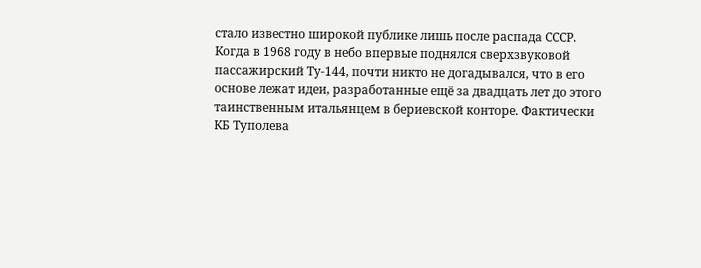стало известно широкой публике лишь после распада СССР.
Когда в 1968 году в небо впервые поднялся сверхзвуковой пассажирский Ту-144, почти никто не догадывался, что в его основе лежат идеи, разработанные ещё за двадцать лет до этого таинственным итальянцем в бериевской конторе. Фактически КБ Туполева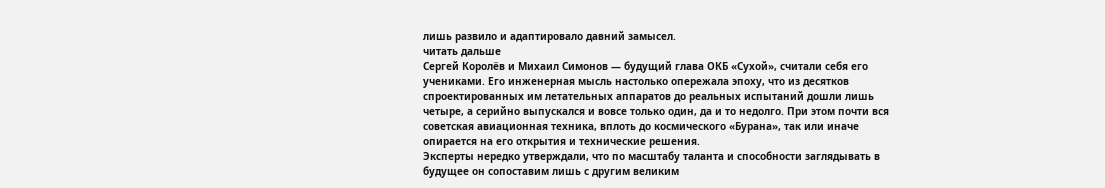лишь развило и адаптировало давний замысел.
читать дальше
Сергей Королёв и Михаил Симонов — будущий глава ОКБ «Сухой», считали себя его учениками. Его инженерная мысль настолько опережала эпоху, что из десятков спроектированных им летательных аппаратов до реальных испытаний дошли лишь четыре, а серийно выпускался и вовсе только один, да и то недолго. При этом почти вся советская авиационная техника, вплоть до космического «Бурана», так или иначе опирается на его открытия и технические решения.
Эксперты нередко утверждали, что по масштабу таланта и способности заглядывать в будущее он сопоставим лишь с другим великим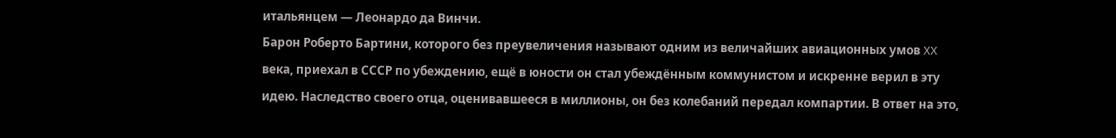итальянцем — Леонардо да Винчи.
Барон Роберто Бартини, которого без преувеличения называют одним из величайших авиационных умов XX века, приехал в СССР по убеждению, ещё в юности он стал убеждённым коммунистом и искренне верил в эту идею. Наследство своего отца, оценивавшееся в миллионы, он без колебаний передал компартии. В ответ на это,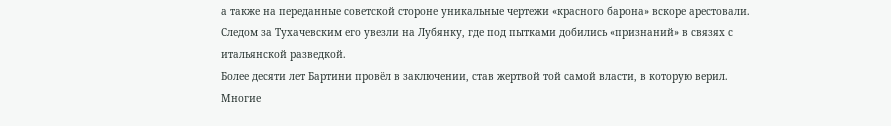а также на переданные советской стороне уникальные чертежи «красного барона» вскоре арестовали. Следом за Тухачевским его увезли на Лубянку, где под пытками добились «признаний» в связях с итальянской разведкой.
Более десяти лет Бартини провёл в заключении, став жертвой той самой власти, в которую верил. Многие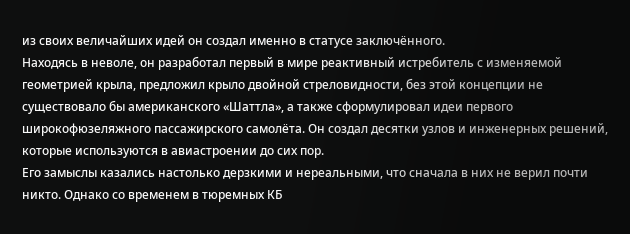из своих величайших идей он создал именно в статусе заключённого.
Находясь в неволе, он разработал первый в мире реактивный истребитель с изменяемой геометрией крыла, предложил крыло двойной стреловидности, без этой концепции не существовало бы американского «Шаттла», а также сформулировал идеи первого широкофюзеляжного пассажирского самолёта. Он создал десятки узлов и инженерных решений, которые используются в авиастроении до сих пор.
Его замыслы казались настолько дерзкими и нереальными, что сначала в них не верил почти никто. Однако со временем в тюремных КБ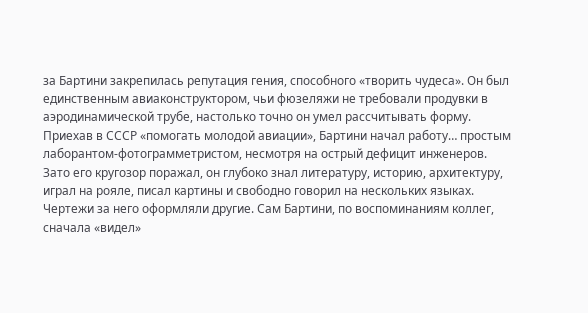за Бартини закрепилась репутация гения, способного «творить чудеса». Он был единственным авиаконструктором, чьи фюзеляжи не требовали продувки в аэродинамической трубе, настолько точно он умел рассчитывать форму.
Приехав в СССР «помогать молодой авиации», Бартини начал работу… простым лаборантом-фотограмметристом, несмотря на острый дефицит инженеров. Зато его кругозор поражал, он глубоко знал литературу, историю, архитектуру, играл на рояле, писал картины и свободно говорил на нескольких языках.
Чертежи за него оформляли другие. Сам Бартини, по воспоминаниям коллег, сначала «видел»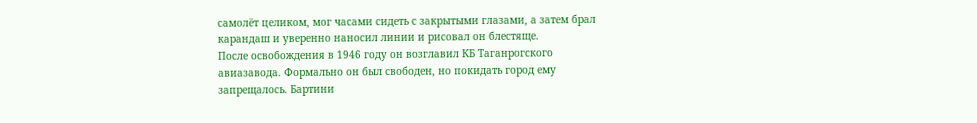самолёт целиком, мог часами сидеть с закрытыми глазами, а затем брал карандаш и уверенно наносил линии и рисовал он блестяще.
После освобождения в 1946 году он возглавил КБ Таганрогского авиазавода. Формально он был свободен, но покидать город ему запрещалось. Бартини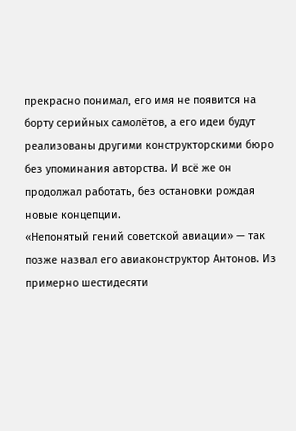прекрасно понимал, его имя не появится на борту серийных самолётов, а его идеи будут реализованы другими конструкторскими бюро без упоминания авторства. И всё же он продолжал работать, без остановки рождая новые концепции.
«Непонятый гений советской авиации» — так позже назвал его авиаконструктор Антонов. Из примерно шестидесяти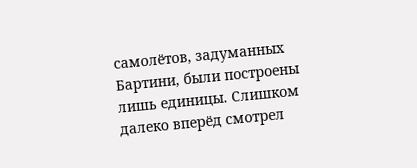самолётов, задуманных Бартини, были построены лишь единицы. Слишком далеко вперёд смотрел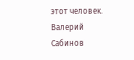этот человек.
Валерий Сабинов